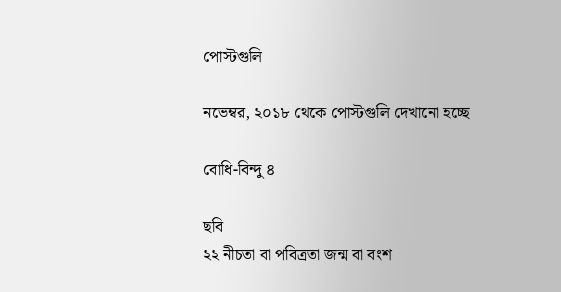পোস্টগুলি

নভেম্বর, ২০১৮ থেকে পোস্টগুলি দেখানো হচ্ছে

বোধি-বিন্দু ৪

ছবি
২২ নীচতা বা পবিত্রতা জন্ম বা বংশ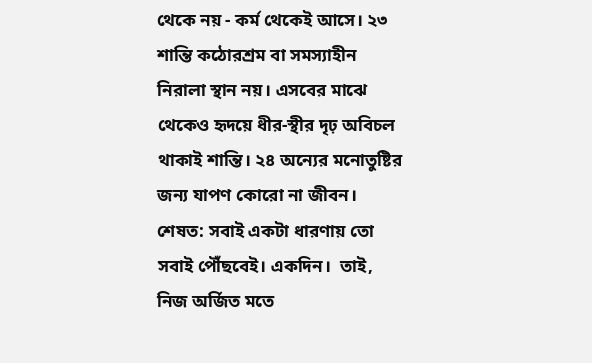থেকে নয় - কর্ম থেকেই আসে। ২৩ শান্তি কঠোরশ্রম বা সমস্যাহীন নিরালা স্থান নয়। এসবের মাঝে থেকেও হৃদয়ে ধীর-স্থীর দৃঢ় অবিচল থাকাই শান্তি। ২৪ অন্যের মনোতুষ্টির জন্য যাপণ কোরো না জীবন। শেষত: সবাই একটা ধারণায় তো সবাই পৌঁছবেই। একদিন।  তাই, নিজ অর্জিত মতে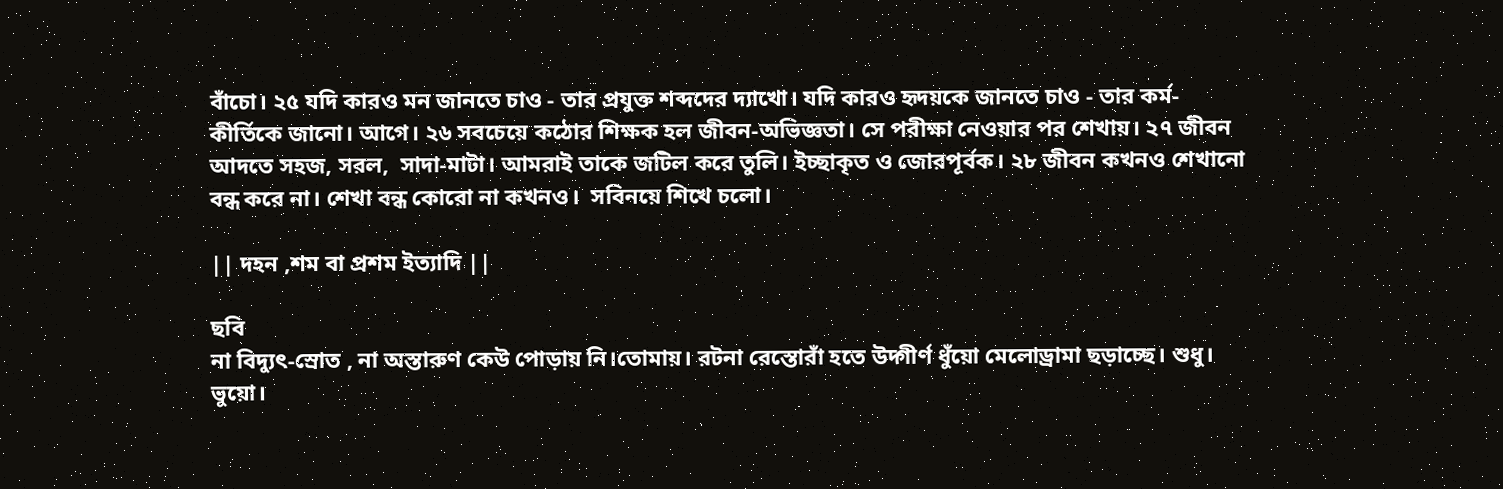বাঁচো। ২৫ যদি কারও মন জানতে চাও - তার প্রযুক্ত শব্দদের দ্যাখো। যদি কারও হৃদয়কে জানতে চাও - তার কর্ম-কীর্তিকে জানো। আগে। ২৬ সবচেয়ে কঠোর শিক্ষক হল জীবন-অভিজ্ঞতা। সে পরীক্ষা নেওয়ার পর শেখায়। ২৭ জীবন আদতে সহজ, সরল,  সাদা-মাটা। আমরাই তাকে জটিল করে তুলি। ইচ্ছাকৃত ও জোরপূর্বক। ২৮ জীবন কখনও শেখানো বন্ধ করে না। শেখা বন্ধ কোরো না কখনও।  সবিনয়ে শিখে চলো।

|| দহন ,শম বা প্রশম ইত্যাদি ||

ছবি
না বিদ্যুৎ-স্রোত , না অস্তারুণ কেউ পোড়ায় নি।তোমায়। রটনা রেস্তোরাঁ হতে উদ্গীর্ণ ধুঁয়ো মেলোড্রামা ছড়াচ্ছে। শুধু। ভুয়ো।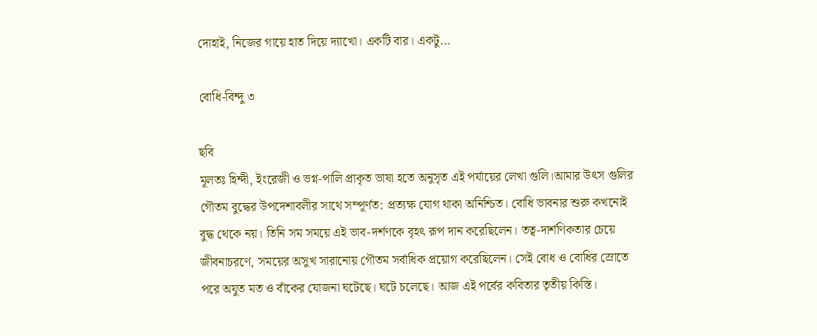দোহাই, নিজের গায়ে হাত দিয়ে দ্যাখো। একটি বার। একটু...

বোধি-বিন্দু ৩

ছবি
মূলতঃ হিন্দী, ইংরেজী ও ভগ্ন-পালি প্রাকৃত ভাষা হতে অনুসৃত এই পর্যায়ের লেখা গুলি।আমার উৎস গুলির গৌতম বুদ্ধের উপদেশাবলীর সাথে সম্পূর্ণত: প্রত্যক্ষ যোগ থাকা অনিশ্চিত। বোধি ভাবনার শুরু কখনোই বুদ্ধ থেকে নয়। তিনি সম সময়ে এই ভাব-দর্শণকে বৃহৎ রূপ দান করেছিলেন। তত্ব-দার্শণিকতার চেয়ে জীবনাচরণে, সময়ের অসুখ সারানোয় গৌতম সর্বাধিক প্রয়োগ করেছিলেন। সেই বোধ ও বোধির স্রোতে পরে অযুত মত ও বাঁকের যোজনা ঘটেছে। ঘটে চলেছে। আজ এই পর্বের কবিতার তৃতীয় কিস্তি।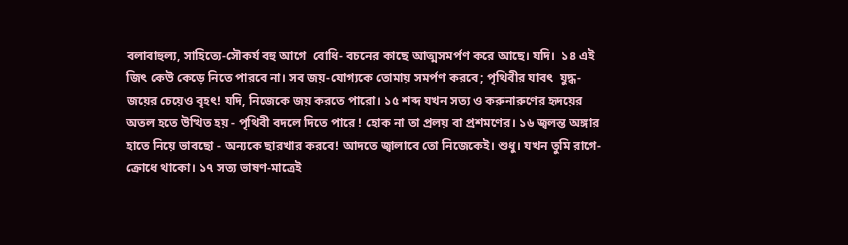বলাবাহুল্য, সাহিত্যে-সৌকর্য বহু আগে  বোধি- বচনের কাছে আত্মসমর্পণ করে আছে। যদি।  ১৪ এই জিৎ কেউ কেড়ে নিতে পারবে না। সব জয়-যোগ্যকে তোমায় সমর্পণ করবে; পৃথিবীর যাবৎ  যুদ্ধ-জয়ের চেয়েও বৃহৎ! যদি, নিজেকে জয় কর‌তে পারো। ১৫ শব্দ যখন সত্য ও করুনারুণের হৃদয়ের অতল হতে উত্থিত হয় - পৃথিবী বদলে দিতে পারে ! হোক না তা প্রলয় বা প্রশমণের। ১৬ জ্বলন্ত অঙ্গার হাতে নিয়ে ভাবছো - অন্যকে ছারখার করবে! আদতে জ্বালাবে তো নিজেকেই। শুধু। যখন তুমি রাগে-ক্রোধে থাকো। ১৭ সত্য ভাষণ-মাত্রেই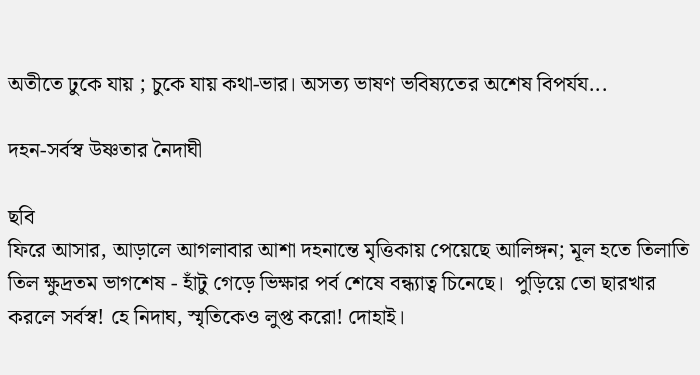অতীতে ঢুকে যায় ; চুকে যায় কথা-ভার। অসত্য ভাষণ ভবিষ্যতের অশেষ বিপর্যয...

দহন-সর্বস্ব উষ্ণতার নৈদাঘী

ছবি
ফিরে আসার, আড়ালে আগলাবার আশা দহনান্তে মৃত্তিকায় পেয়েছে আলিঙ্গন; মূল হতে তিলাতি তিল ক্ষুদ্রতম ভাগশেষ - হাঁটু গেড়ে ভিক্ষার পর্ব শেষে বন্ধ্যাত্ব চিনেছে।  পুড়িয়ে তো ছারখার করলে সর্বস্ব! হে নিদাঘ, স্মৃতিকেও লুপ্ত করো! দোহাই।